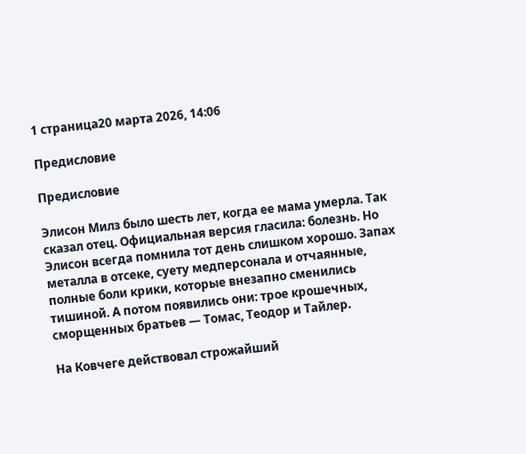1 страница20 марта 2026, 14:06

Предисловие

Предисловие

Элисон Милз было шесть лет, когда ее мама умерла. Так сказал отец. Официальная версия гласила: болезнь. Но Элисон всегда помнила тот день слишком хорошо. Запах металла в отсеке, суету медперсонала и отчаянные, полные боли крики, которые внезапно сменились тишиной. А потом появились они: трое крошечных, сморщенных братьев — Томас, Теодор и Тайлер.

На Ковчеге действовал строжайший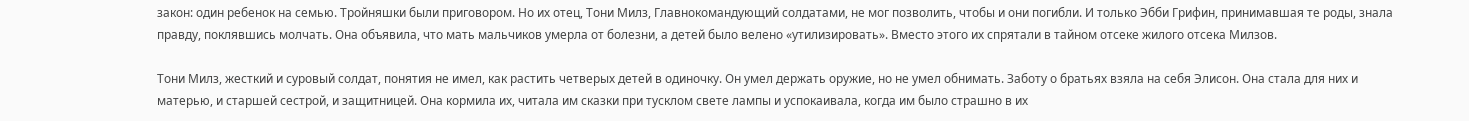закон: один ребенок на семью. Тройняшки были приговором. Но их отец, Тони Милз, Главнокомандующий солдатами, не мог позволить, чтобы и они погибли. И только Эбби Грифин, принимавшая те роды, знала правду, поклявшись молчать. Она объявила, что мать мальчиков умерла от болезни, а детей было велено «утилизировать». Вместо этого их спрятали в тайном отсеке жилого отсека Милзов.

Тони Милз, жесткий и суровый солдат, понятия не имел, как растить четверых детей в одиночку. Он умел держать оружие, но не умел обнимать. Заботу о братьях взяла на себя Элисон. Она стала для них и матерью, и старшей сестрой, и защитницей. Она кормила их, читала им сказки при тусклом свете лампы и успокаивала, когда им было страшно в их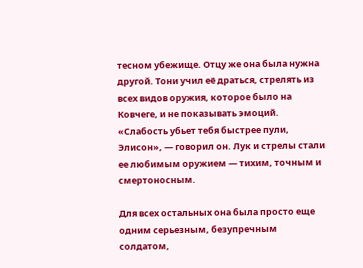тесном убежище. Отцу же она была нужна другой. Тони учил её драться, стрелять из всех видов оружия, которое было на Ковчеге, и не показывать эмоций. «Слабость убьет тебя быстрее пули, Элисон», — говорил он. Лук и стрелы стали ее любимым оружием — тихим, точным и смертоносным.

Для всех остальных она была просто еще одним серьезным, безупречным солдатом,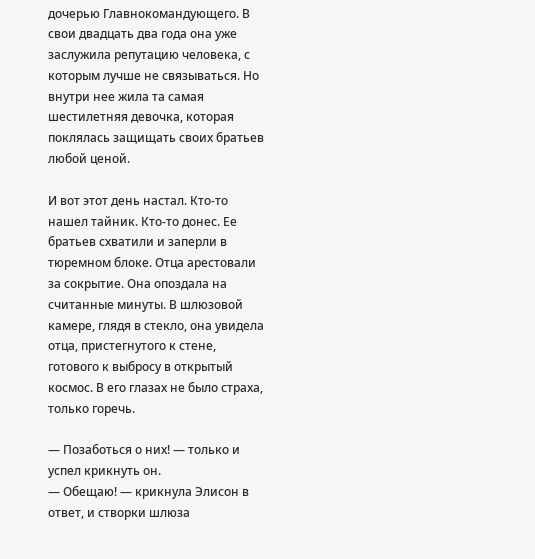дочерью Главнокомандующего. В свои двадцать два года она уже заслужила репутацию человека, с которым лучше не связываться. Но внутри нее жила та самая шестилетняя девочка, которая поклялась защищать своих братьев любой ценой.

И вот этот день настал. Кто-то нашел тайник. Кто-то донес. Ее братьев схватили и заперли в тюремном блоке. Отца арестовали за сокрытие. Она опоздала на считанные минуты. В шлюзовой камере, глядя в стекло, она увидела отца, пристегнутого к стене, готового к выбросу в открытый космос. В его глазах не было страха, только горечь.

— Позаботься о них! — только и успел крикнуть он.
— Обещаю! — крикнула Элисон в ответ, и створки шлюза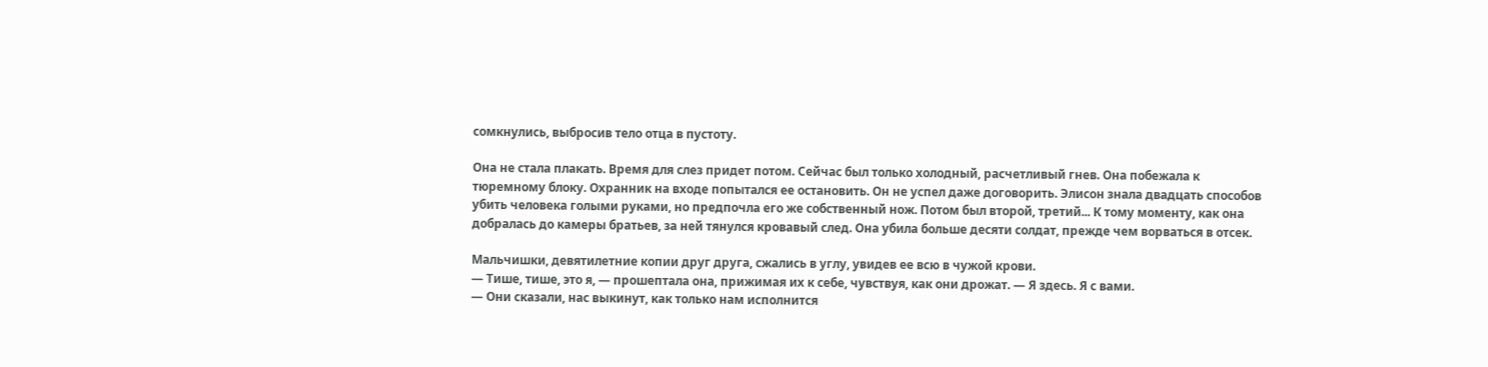сомкнулись, выбросив тело отца в пустоту.

Она не стала плакать. Время для слез придет потом. Сейчас был только холодный, расчетливый гнев. Она побежала к тюремному блоку. Охранник на входе попытался ее остановить. Он не успел даже договорить. Элисон знала двадцать способов убить человека голыми руками, но предпочла его же собственный нож. Потом был второй, третий... К тому моменту, как она добралась до камеры братьев, за ней тянулся кровавый след. Она убила больше десяти солдат, прежде чем ворваться в отсек.

Мальчишки, девятилетние копии друг друга, сжались в углу, увидев ее всю в чужой крови.
— Тише, тише, это я, — прошептала она, прижимая их к себе, чувствуя, как они дрожат. — Я здесь. Я с вами.
— Они сказали, нас выкинут, как только нам исполнится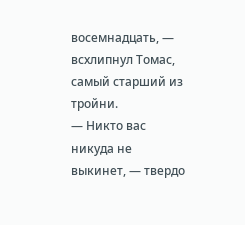восемнадцать, — всхлипнул Томас, самый старший из тройни.
— Никто вас никуда не выкинет, — твердо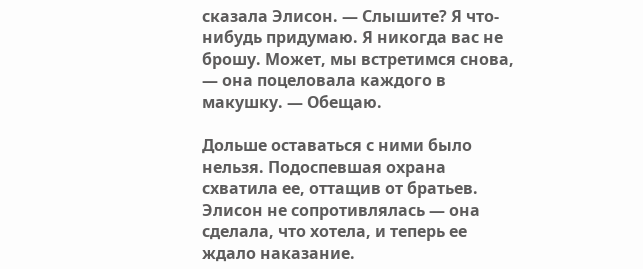сказала Элисон. — Слышите? Я что-нибудь придумаю. Я никогда вас не брошу. Может, мы встретимся снова, — она поцеловала каждого в макушку. — Обещаю.

Дольше оставаться с ними было нельзя. Подоспевшая охрана схватила ее, оттащив от братьев. Элисон не сопротивлялась — она сделала, что хотела, и теперь ее ждало наказание.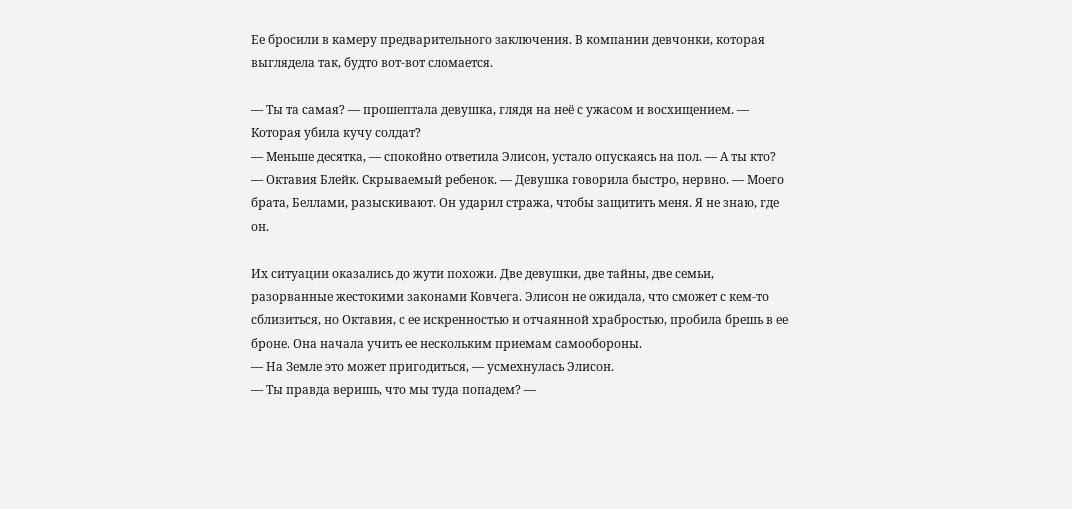Ее бросили в камеру предварительного заключения. В компании девчонки, которая выглядела так, будто вот-вот сломается.

— Ты та самая? — прошептала девушка, глядя на неё с ужасом и восхищением. — Которая убила кучу солдат?
— Меньше десятка, — спокойно ответила Элисон, устало опускаясь на пол. — А ты кто?
— Октавия Блейк. Скрываемый ребенок. — Девушка говорила быстро, нервно. — Моего брата, Беллами, разыскивают. Он ударил стража, чтобы защитить меня. Я не знаю, где он.

Их ситуации оказались до жути похожи. Две девушки, две тайны, две семьи, разорванные жестокими законами Ковчега. Элисон не ожидала, что сможет с кем-то сблизиться, но Октавия, с ее искренностью и отчаянной храбростью, пробила брешь в ее броне. Она начала учить ее нескольким приемам самообороны.
— На Земле это может пригодиться, — усмехнулась Элисон.
— Ты правда веришь, что мы туда попадем? —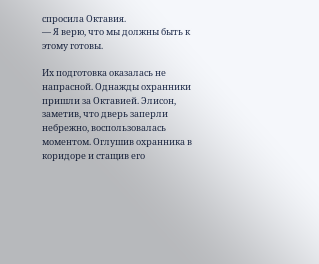спросила Октавия.
— Я верю, что мы должны быть к этому готовы.

Их подготовка оказалась не напрасной. Однажды охранники пришли за Октавией. Элисон, заметив, что дверь заперли небрежно, воспользовалась моментом. Оглушив охранника в коридоре и стащив его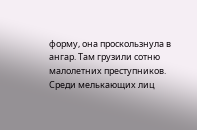форму, она проскользнула в ангар. Там грузили сотню малолетних преступников. Среди мелькающих лиц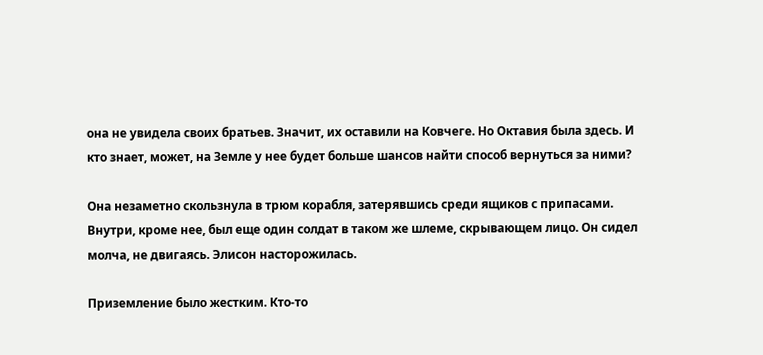она не увидела своих братьев. Значит, их оставили на Ковчеге. Но Октавия была здесь. И кто знает, может, на Земле у нее будет больше шансов найти способ вернуться за ними?

Она незаметно скользнула в трюм корабля, затерявшись среди ящиков с припасами. Внутри, кроме нее, был еще один солдат в таком же шлеме, скрывающем лицо. Он сидел молча, не двигаясь. Элисон насторожилась.

Приземление было жестким. Кто-то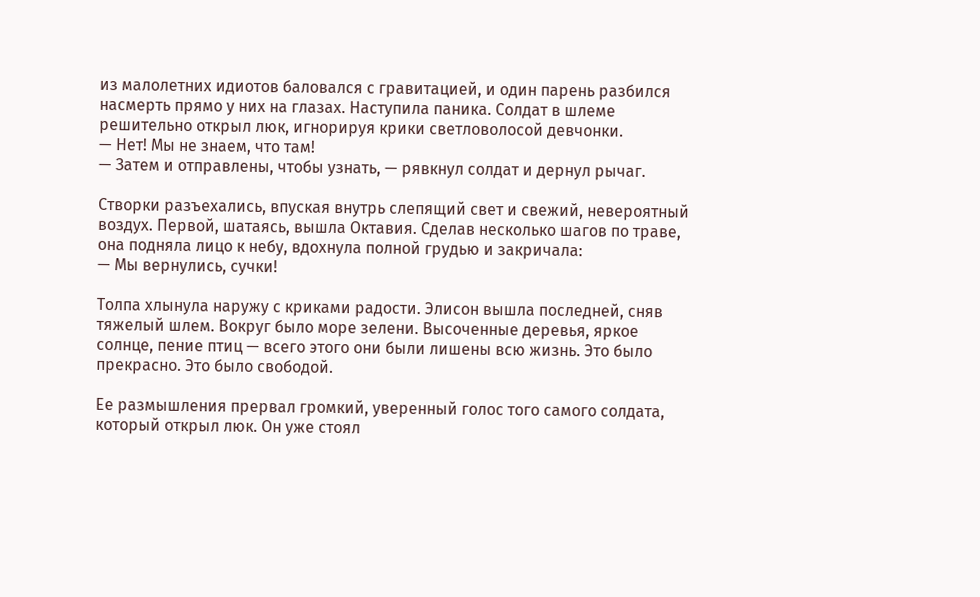из малолетних идиотов баловался с гравитацией, и один парень разбился насмерть прямо у них на глазах. Наступила паника. Солдат в шлеме решительно открыл люк, игнорируя крики светловолосой девчонки.
— Нет! Мы не знаем, что там!
— Затем и отправлены, чтобы узнать, — рявкнул солдат и дернул рычаг.

Створки разъехались, впуская внутрь слепящий свет и свежий, невероятный воздух. Первой, шатаясь, вышла Октавия. Сделав несколько шагов по траве, она подняла лицо к небу, вдохнула полной грудью и закричала:
— Мы вернулись, сучки!

Толпа хлынула наружу с криками радости. Элисон вышла последней, сняв тяжелый шлем. Вокруг было море зелени. Высоченные деревья, яркое солнце, пение птиц — всего этого они были лишены всю жизнь. Это было прекрасно. Это было свободой.

Ее размышления прервал громкий, уверенный голос того самого солдата, который открыл люк. Он уже стоял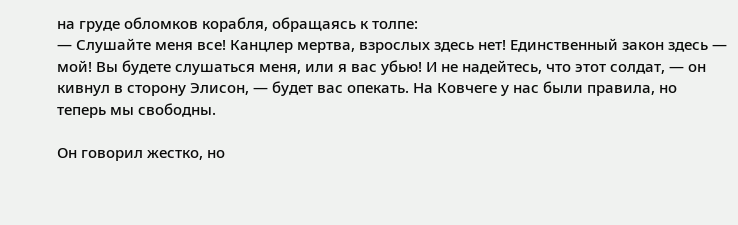на груде обломков корабля, обращаясь к толпе:
— Слушайте меня все! Канцлер мертва, взрослых здесь нет! Единственный закон здесь — мой! Вы будете слушаться меня, или я вас убью! И не надейтесь, что этот солдат, — он кивнул в сторону Элисон, — будет вас опекать. На Ковчеге у нас были правила, но теперь мы свободны.

Он говорил жестко, но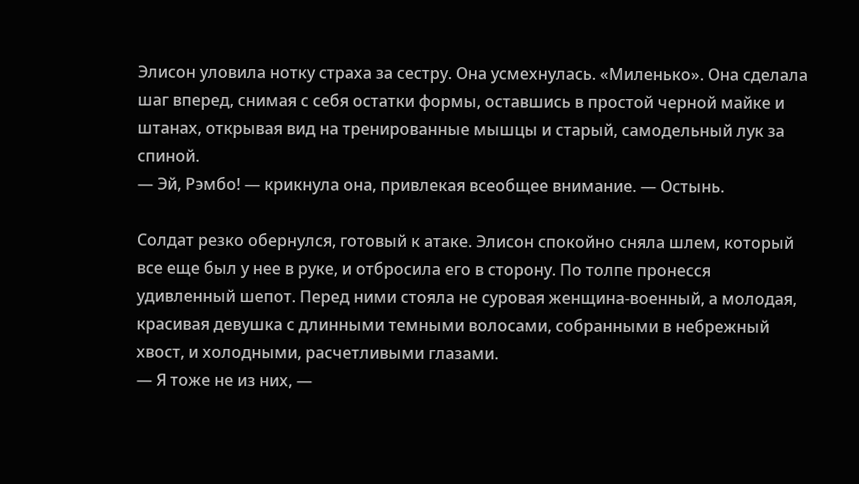Элисон уловила нотку страха за сестру. Она усмехнулась. «Миленько». Она сделала шаг вперед, снимая с себя остатки формы, оставшись в простой черной майке и штанах, открывая вид на тренированные мышцы и старый, самодельный лук за спиной.
— Эй, Рэмбо! — крикнула она, привлекая всеобщее внимание. — Остынь.

Солдат резко обернулся, готовый к атаке. Элисон спокойно сняла шлем, который все еще был у нее в руке, и отбросила его в сторону. По толпе пронесся удивленный шепот. Перед ними стояла не суровая женщина-военный, а молодая, красивая девушка с длинными темными волосами, собранными в небрежный хвост, и холодными, расчетливыми глазами.
— Я тоже не из них, —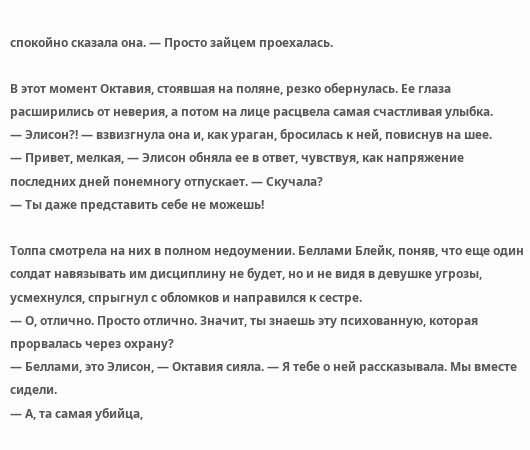спокойно сказала она. — Просто зайцем проехалась.

В этот момент Октавия, стоявшая на поляне, резко обернулась. Ее глаза расширились от неверия, а потом на лице расцвела самая счастливая улыбка.
— Элисон?! — взвизгнула она и, как ураган, бросилась к ней, повиснув на шее.
— Привет, мелкая, — Элисон обняла ее в ответ, чувствуя, как напряжение последних дней понемногу отпускает. — Скучала?
— Ты даже представить себе не можешь!

Толпа смотрела на них в полном недоумении. Беллами Блейк, поняв, что еще один солдат навязывать им дисциплину не будет, но и не видя в девушке угрозы, усмехнулся, спрыгнул с обломков и направился к сестре.
— О, отлично. Просто отлично. Значит, ты знаешь эту психованную, которая прорвалась через охрану?
— Беллами, это Элисон, — Октавия сияла. — Я тебе о ней рассказывала. Мы вместе сидели.
— А, та самая убийца,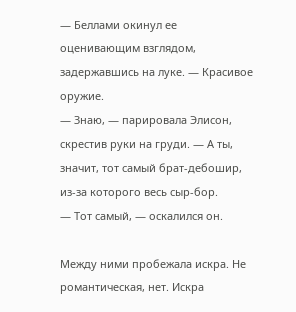— Беллами окинул ее оценивающим взглядом, задержавшись на луке. — Красивое оружие.
— Знаю, — парировала Элисон, скрестив руки на груди. — А ты, значит, тот самый брат-дебошир, из-за которого весь сыр-бор.
— Тот самый, — оскалился он.

Между ними пробежала искра. Не романтическая, нет. Искра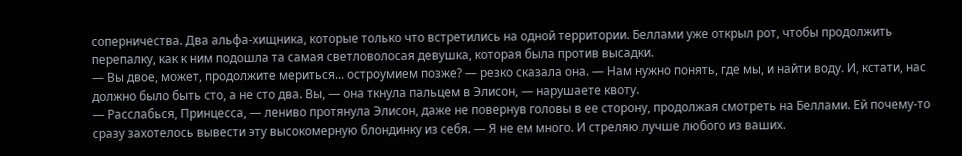соперничества. Два альфа-хищника, которые только что встретились на одной территории. Беллами уже открыл рот, чтобы продолжить перепалку, как к ним подошла та самая светловолосая девушка, которая была против высадки.
— Вы двое, может, продолжите мериться... остроумием позже? — резко сказала она. — Нам нужно понять, где мы, и найти воду. И, кстати, нас должно было быть сто, а не сто два. Вы, — она ткнула пальцем в Элисон, — нарушаете квоту.
— Расслабься, Принцесса, — лениво протянула Элисон, даже не повернув головы в ее сторону, продолжая смотреть на Беллами. Ей почему-то сразу захотелось вывести эту высокомерную блондинку из себя. — Я не ем много. И стреляю лучше любого из ваших.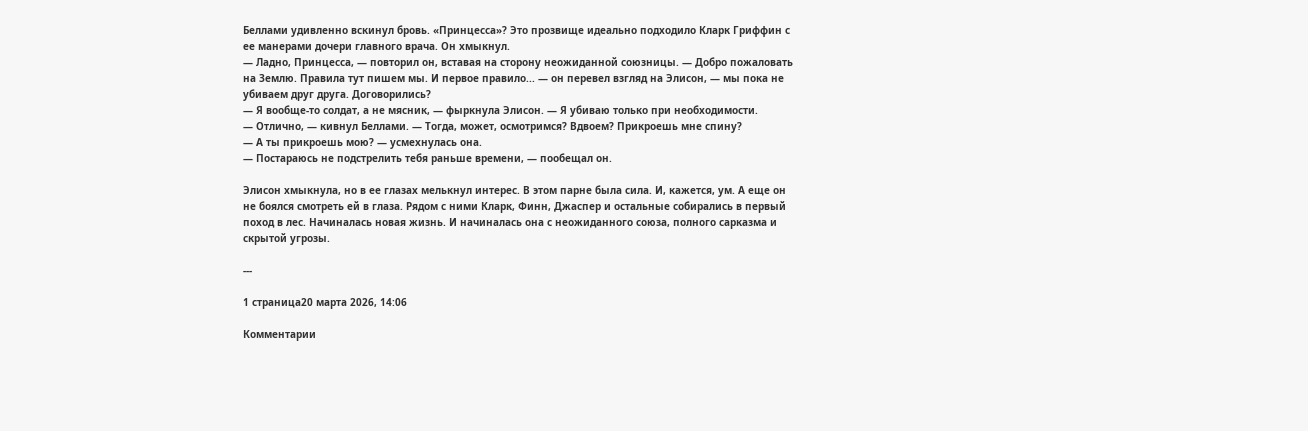Беллами удивленно вскинул бровь. «Принцесса»? Это прозвище идеально подходило Кларк Гриффин с ее манерами дочери главного врача. Он хмыкнул.
— Ладно, Принцесса, — повторил он, вставая на сторону неожиданной союзницы. — Добро пожаловать на Землю. Правила тут пишем мы. И первое правило... — он перевел взгляд на Элисон, — мы пока не убиваем друг друга. Договорились?
— Я вообще-то солдат, а не мясник, — фыркнула Элисон. — Я убиваю только при необходимости.
— Отлично, — кивнул Беллами. — Тогда, может, осмотримся? Вдвоем? Прикроешь мне спину?
— А ты прикроешь мою? — усмехнулась она.
— Постараюсь не подстрелить тебя раньше времени, — пообещал он.

Элисон хмыкнула, но в ее глазах мелькнул интерес. В этом парне была сила. И, кажется, ум. А еще он не боялся смотреть ей в глаза. Рядом с ними Кларк, Финн, Джаспер и остальные собирались в первый поход в лес. Начиналась новая жизнь. И начиналась она с неожиданного союза, полного сарказма и скрытой угрозы.

---

1 страница20 марта 2026, 14:06

Комментарии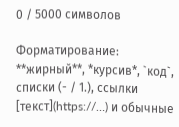0 / 5000 символов

Форматирование: **жирный**, *курсив*, `код`, списки (- / 1.), ссылки [текст](https://…) и обычные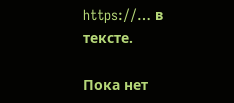https://… в тексте.

Пока нет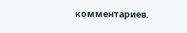комментариев.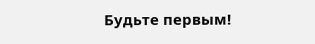Будьте первым!